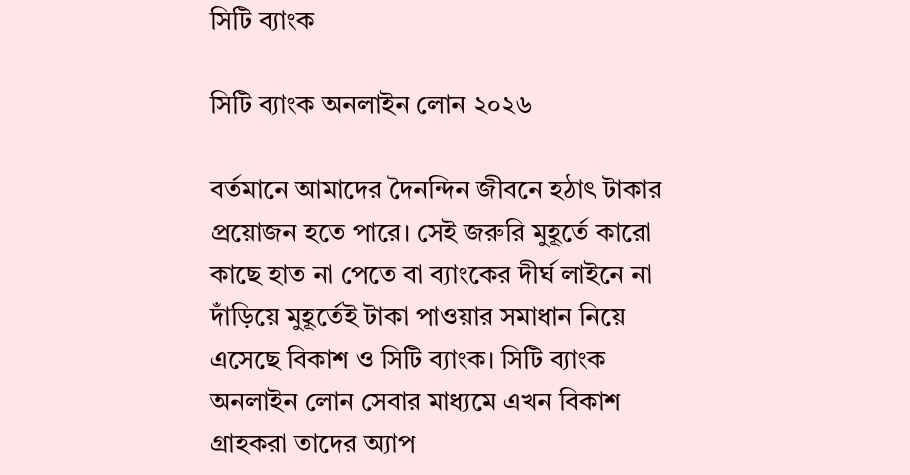সিটি ব্যাংক

সিটি ব্যাংক অনলাইন লোন ২০২৬

বর্তমানে আমাদের দৈনন্দিন জীবনে হঠাৎ টাকার প্রয়োজন হতে পারে। সেই জরুরি মুহূর্তে কারো কাছে হাত না পেতে বা ব্যাংকের দীর্ঘ লাইনে না দাঁড়িয়ে মুহূর্তেই টাকা পাওয়ার সমাধান নিয়ে এসেছে বিকাশ ও সিটি ব্যাংক। সিটি ব্যাংক অনলাইন লোন সেবার মাধ্যমে এখন বিকাশ গ্রাহকরা তাদের অ্যাপ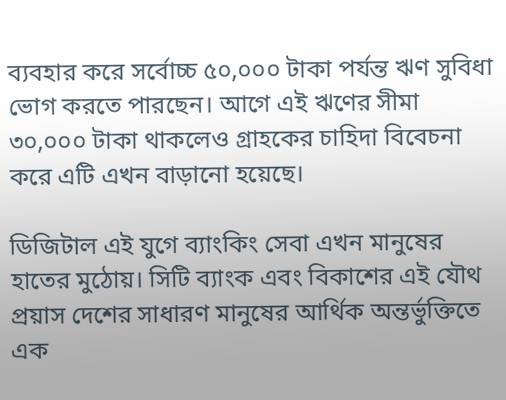ব্যবহার করে সর্বোচ্চ ৫০,০০০ টাকা পর্যন্ত ঋণ সুবিধা ভোগ করতে পারছেন। আগে এই ঋণের সীমা ৩০,০০০ টাকা থাকলেও গ্রাহকের চাহিদা বিবেচনা করে এটি এখন বাড়ানো হয়েছে।

ডিজিটাল এই যুগে ব্যাংকিং সেবা এখন মানুষের হাতের মুঠোয়। সিটি ব্যাংক এবং বিকাশের এই যৌথ প্রয়াস দেশের সাধারণ মানুষের আর্থিক অন্তর্ভুক্তিতে এক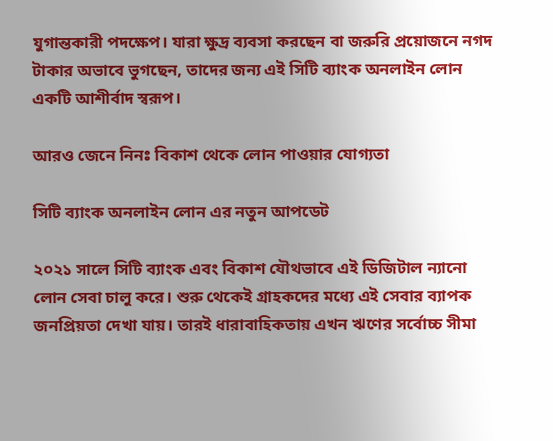যুগান্তকারী পদক্ষেপ। যারা ক্ষুদ্র ব্যবসা করছেন বা জরুরি প্রয়োজনে নগদ টাকার অভাবে ভুগছেন, তাদের জন্য এই সিটি ব্যাংক অনলাইন লোন একটি আশীর্বাদ স্বরূপ।

আরও জেনে নিনঃ বিকাশ থেকে লোন পাওয়ার যোগ্যতা

সিটি ব্যাংক অনলাইন লোন এর নতুন আপডেট

২০২১ সালে সিটি ব্যাংক এবং বিকাশ যৌথভাবে এই ডিজিটাল ন্যানো লোন সেবা চালু করে। শুরু থেকেই গ্রাহকদের মধ্যে এই সেবার ব্যাপক জনপ্রিয়তা দেখা যায়। তারই ধারাবাহিকতায় এখন ঋণের সর্বোচ্চ সীমা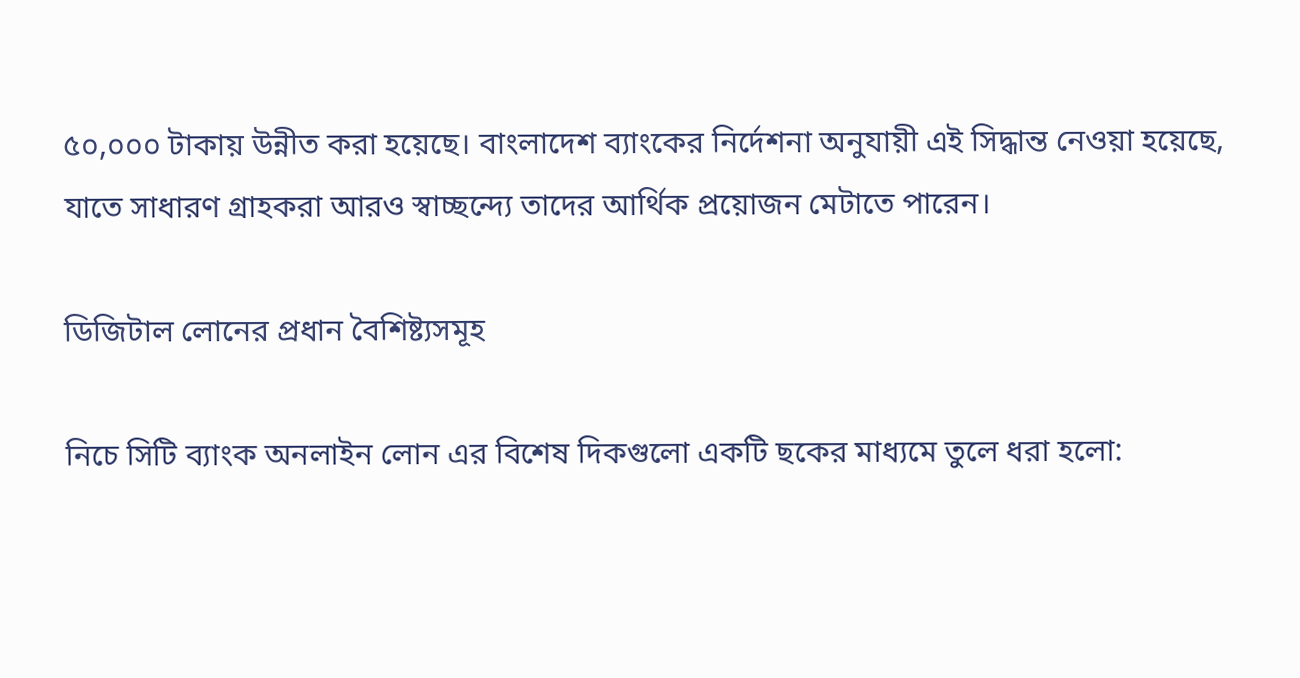৫০,০০০ টাকায় উন্নীত করা হয়েছে। বাংলাদেশ ব্যাংকের নির্দেশনা অনুযায়ী এই সিদ্ধান্ত নেওয়া হয়েছে, যাতে সাধারণ গ্রাহকরা আরও স্বাচ্ছন্দ্যে তাদের আর্থিক প্রয়োজন মেটাতে পারেন।

ডিজিটাল লোনের প্রধান বৈশিষ্ট্যসমূহ

নিচে সিটি ব্যাংক অনলাইন লোন এর বিশেষ দিকগুলো একটি ছকের মাধ্যমে তুলে ধরা হলো: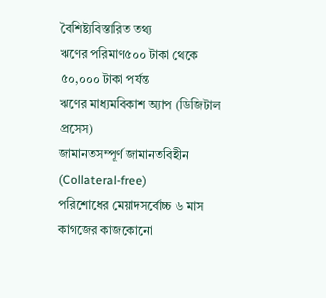বৈশিষ্ট্যবিস্তারিত তথ্য
ঋণের পরিমাণ৫০০ টাকা থেকে ৫০,০০০ টাকা পর্যন্ত
ঋণের মাধ্যমবিকাশ অ্যাপ (ডিজিটাল প্রসেস)
জামানতসম্পূর্ণ জামানতবিহীন (Collateral-free)
পরিশোধের মেয়াদসর্বোচ্চ ৬ মাস
কাগজের কাজকোনো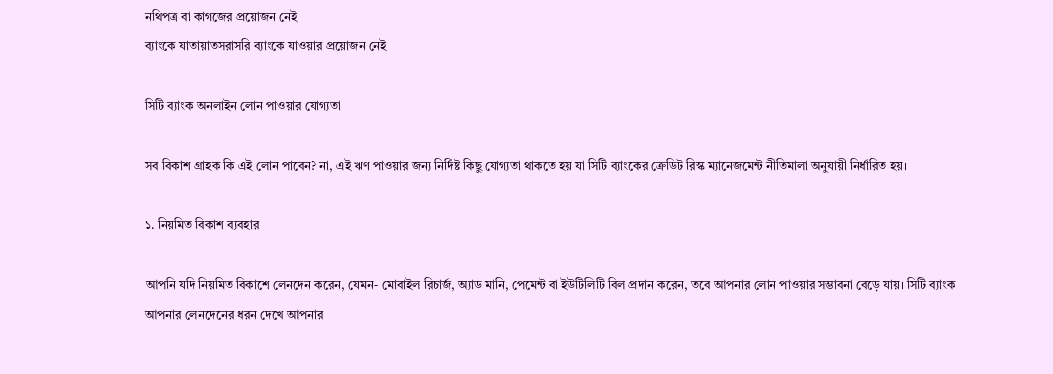নথিপত্র বা কাগজের প্রয়োজন নেই
ব্যাংকে যাতায়াতসরাসরি ব্যাংকে যাওয়ার প্রয়োজন নেই

সিটি ব্যাংক অনলাইন লোন পাওয়ার যোগ্যতা

সব বিকাশ গ্রাহক কি এই লোন পাবেন? না, এই ঋণ পাওয়ার জন্য নির্দিষ্ট কিছু যোগ্যতা থাকতে হয় যা সিটি ব্যাংকের ক্রেডিট রিস্ক ম্যানেজমেন্ট নীতিমালা অনুযায়ী নির্ধারিত হয়।

১. নিয়মিত বিকাশ ব্যবহার

আপনি যদি নিয়মিত বিকাশে লেনদেন করেন, যেমন- মোবাইল রিচার্জ, অ্যাড মানি, পেমেন্ট বা ইউটিলিটি বিল প্রদান করেন, তবে আপনার লোন পাওয়ার সম্ভাবনা বেড়ে যায়। সিটি ব্যাংক আপনার লেনদেনের ধরন দেখে আপনার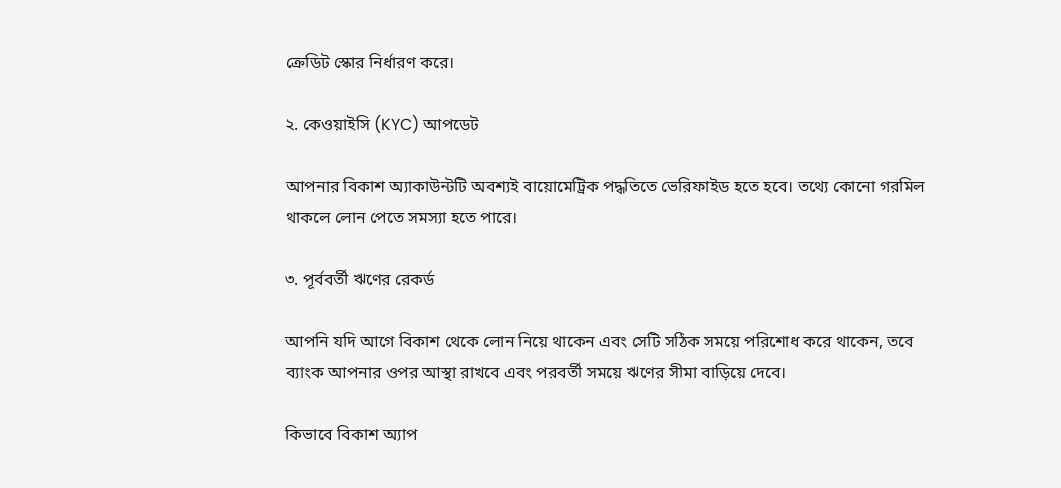ক্রেডিট স্কোর নির্ধারণ করে।

২. কেওয়াইসি (KYC) আপডেট

আপনার বিকাশ অ্যাকাউন্টটি অবশ্যই বায়োমেট্রিক পদ্ধতিতে ভেরিফাইড হতে হবে। তথ্যে কোনো গরমিল থাকলে লোন পেতে সমস্যা হতে পারে।

৩. পূর্ববর্তী ঋণের রেকর্ড

আপনি যদি আগে বিকাশ থেকে লোন নিয়ে থাকেন এবং সেটি সঠিক সময়ে পরিশোধ করে থাকেন, তবে ব্যাংক আপনার ওপর আস্থা রাখবে এবং পরবর্তী সময়ে ঋণের সীমা বাড়িয়ে দেবে।

কিভাবে বিকাশ অ্যাপ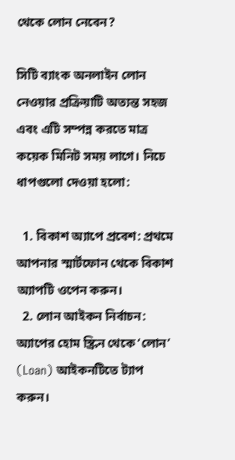থেকে লোন নেবেন?

সিটি ব্যাংক অনলাইন লোন নেওয়ার প্রক্রিয়াটি অত্যন্ত সহজ এবং এটি সম্পন্ন করতে মাত্র কয়েক মিনিট সময় লাগে। নিচে ধাপগুলো দেওয়া হলো:

  1. বিকাশ অ্যাপে প্রবেশ: প্রথমে আপনার স্মার্টফোন থেকে বিকাশ অ্যাপটি ওপেন করুন।
  2. লোন আইকন নির্বাচন: অ্যাপের হোম স্ক্রিন থেকে ‘লোন’ (Loan) আইকনটিতে ট্যাপ করুন।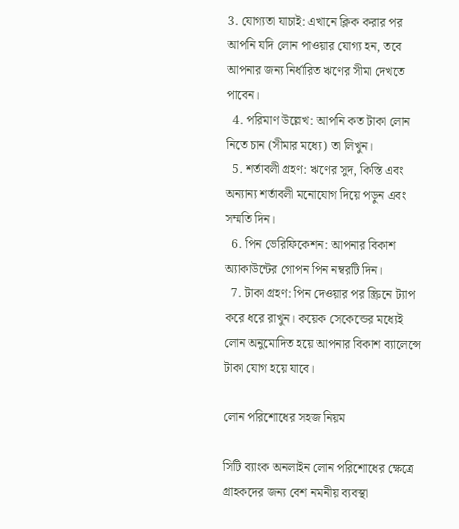3. যোগ্যতা যাচাই: এখানে ক্লিক করার পর আপনি যদি লোন পাওয়ার যোগ্য হন, তবে আপনার জন্য নির্ধারিত ঋণের সীমা দেখতে পাবেন।
  4. পরিমাণ উল্লেখ: আপনি কত টাকা লোন নিতে চান (সীমার মধ্যে) তা লিখুন।
  5. শর্তাবলী গ্রহণ: ঋণের সুদ, কিস্তি এবং অন্যান্য শর্তাবলী মনোযোগ দিয়ে পড়ুন এবং সম্মতি দিন।
  6. পিন ভেরিফিকেশন: আপনার বিকাশ অ্যাকাউন্টের গোপন পিন নম্বরটি দিন।
  7. টাকা গ্রহণ: পিন দেওয়ার পর স্ক্রিনে ট্যাপ করে ধরে রাখুন। কয়েক সেকেন্ডের মধ্যেই লোন অনুমোদিত হয়ে আপনার বিকাশ ব্যালেন্সে টাকা যোগ হয়ে যাবে।

লোন পরিশোধের সহজ নিয়ম

সিটি ব্যাংক অনলাইন লোন পরিশোধের ক্ষেত্রে গ্রাহকদের জন্য বেশ নমনীয় ব্যবস্থা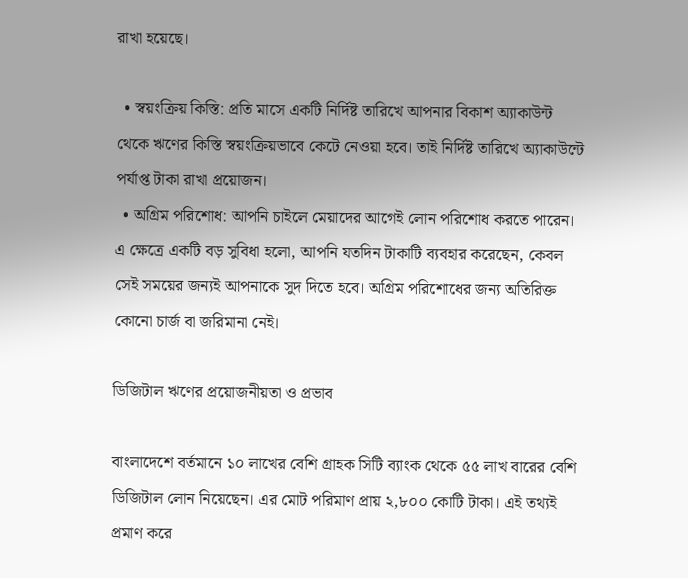রাখা হয়েছে।

  • স্বয়ংক্রিয় কিস্তি: প্রতি মাসে একটি নির্দিষ্ট তারিখে আপনার বিকাশ অ্যাকাউন্ট থেকে ঋণের কিস্তি স্বয়ংক্রিয়ভাবে কেটে নেওয়া হবে। তাই নির্দিষ্ট তারিখে অ্যাকাউন্টে পর্যাপ্ত টাকা রাখা প্রয়োজন।
  • অগ্রিম পরিশোধ: আপনি চাইলে মেয়াদের আগেই লোন পরিশোধ করতে পারেন। এ ক্ষেত্রে একটি বড় সুবিধা হলো, আপনি যতদিন টাকাটি ব্যবহার করেছেন, কেবল সেই সময়ের জন্যই আপনাকে সুদ দিতে হবে। অগ্রিম পরিশোধের জন্য অতিরিক্ত কোনো চার্জ বা জরিমানা নেই।

ডিজিটাল ঋণের প্রয়োজনীয়তা ও প্রভাব

বাংলাদেশে বর্তমানে ১০ লাখের বেশি গ্রাহক সিটি ব্যাংক থেকে ৫৫ লাখ বারের বেশি ডিজিটাল লোন নিয়েছেন। এর মোট পরিমাণ প্রায় ২,৮০০ কোটি টাকা। এই তথ্যই প্রমাণ করে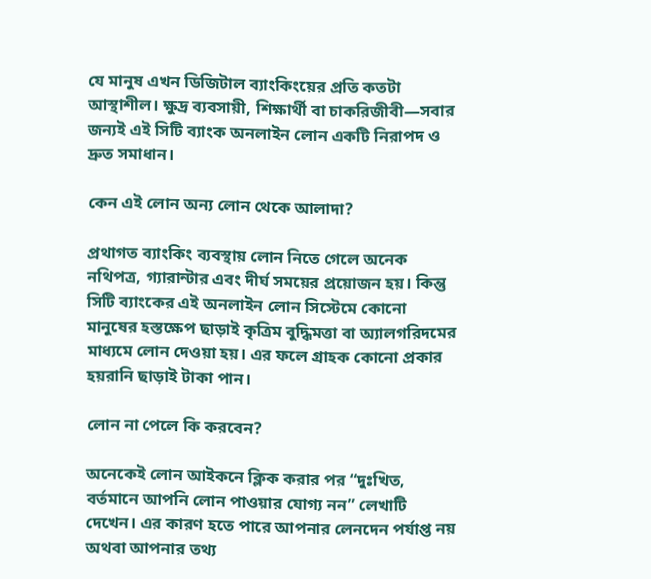যে মানুষ এখন ডিজিটাল ব্যাংকিংয়ের প্রতি কতটা আস্থাশীল। ক্ষুদ্র ব্যবসায়ী, শিক্ষার্থী বা চাকরিজীবী—সবার জন্যই এই সিটি ব্যাংক অনলাইন লোন একটি নিরাপদ ও দ্রুত সমাধান।

কেন এই লোন অন্য লোন থেকে আলাদা?

প্রথাগত ব্যাংকিং ব্যবস্থায় লোন নিতে গেলে অনেক নথিপত্র, গ্যারান্টার এবং দীর্ঘ সময়ের প্রয়োজন হয়। কিন্তু সিটি ব্যাংকের এই অনলাইন লোন সিস্টেমে কোনো মানুষের হস্তক্ষেপ ছাড়াই কৃত্রিম বুদ্ধিমত্তা বা অ্যালগরিদমের মাধ্যমে লোন দেওয়া হয়। এর ফলে গ্রাহক কোনো প্রকার হয়রানি ছাড়াই টাকা পান।

লোন না পেলে কি করবেন?

অনেকেই লোন আইকনে ক্লিক করার পর “দুঃখিত, বর্তমানে আপনি লোন পাওয়ার যোগ্য নন” লেখাটি দেখেন। এর কারণ হতে পারে আপনার লেনদেন পর্যাপ্ত নয় অথবা আপনার তথ্য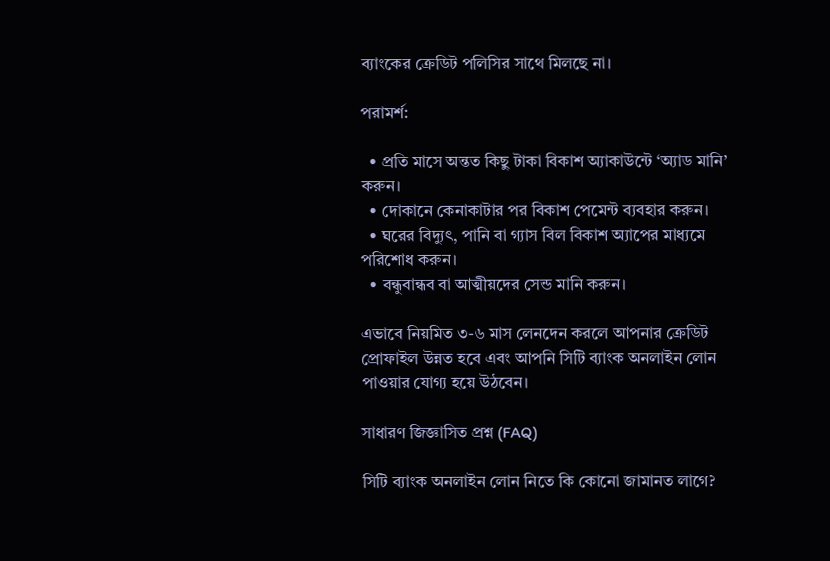ব্যাংকের ক্রেডিট পলিসির সাথে মিলছে না।

পরামর্শ:

  • প্রতি মাসে অন্তত কিছু টাকা বিকাশ অ্যাকাউন্টে ‘অ্যাড মানি’ করুন।
  • দোকানে কেনাকাটার পর বিকাশ পেমেন্ট ব্যবহার করুন।
  • ঘরের বিদ্যুৎ, পানি বা গ্যাস বিল বিকাশ অ্যাপের মাধ্যমে পরিশোধ করুন।
  • বন্ধুবান্ধব বা আত্মীয়দের সেন্ড মানি করুন।

এভাবে নিয়মিত ৩-৬ মাস লেনদেন করলে আপনার ক্রেডিট প্রোফাইল উন্নত হবে এবং আপনি সিটি ব্যাংক অনলাইন লোন পাওয়ার যোগ্য হয়ে উঠবেন।

সাধারণ জিজ্ঞাসিত প্রশ্ন (FAQ)

সিটি ব্যাংক অনলাইন লোন নিতে কি কোনো জামানত লাগে?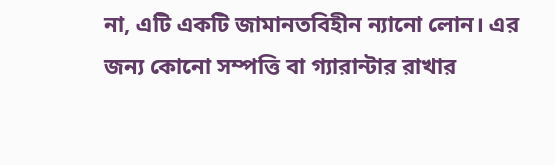না, এটি একটি জামানতবিহীন ন্যানো লোন। এর জন্য কোনো সম্পত্তি বা গ্যারান্টার রাখার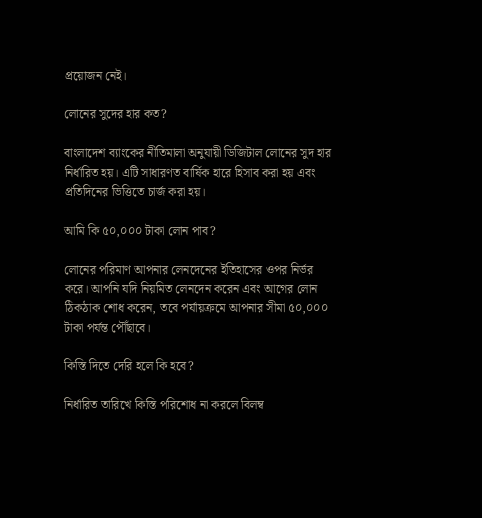প্রয়োজন নেই।

লোনের সুদের হার কত?

বাংলাদেশ ব্যাংকের নীতিমালা অনুযায়ী ডিজিটাল লোনের সুদ হার নির্ধারিত হয়। এটি সাধারণত বার্ষিক হারে হিসাব করা হয় এবং প্রতিদিনের ভিত্তিতে চার্জ করা হয়।

আমি কি ৫০,০০০ টাকা লোন পাব?

লোনের পরিমাণ আপনার লেনদেনের ইতিহাসের ওপর নির্ভর করে। আপনি যদি নিয়মিত লেনদেন করেন এবং আগের লোন ঠিকঠাক শোধ করেন, তবে পর্যায়ক্রমে আপনার সীমা ৫০,০০০ টাকা পর্যন্ত পৌঁছাবে।

কিস্তি দিতে দেরি হলে কি হবে?

নির্ধারিত তারিখে কিস্তি পরিশোধ না করলে বিলম্ব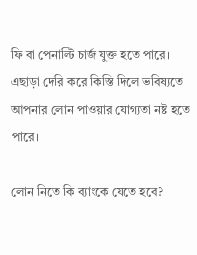ফি বা পেনাল্টি চার্জ যুক্ত হতে পারে। এছাড়া দেরি করে কিস্তি দিলে ভবিষ্যতে আপনার লোন পাওয়ার যোগ্যতা নষ্ট হতে পারে।

লোন নিতে কি ব্যাংকে যেতে হবে?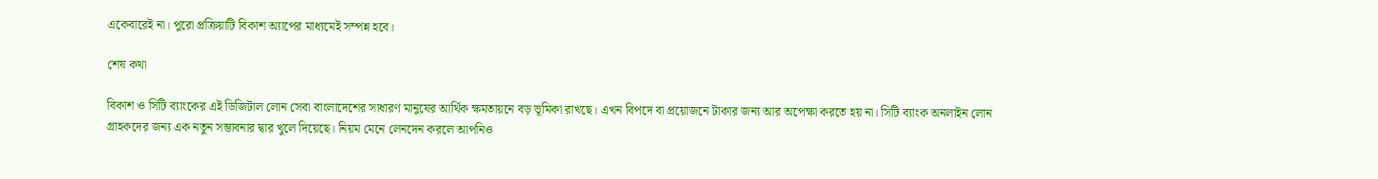একেবারেই না। পুরো প্রক্রিয়াটি বিকাশ অ্যাপের মাধ্যমেই সম্পন্ন হবে।

শেষ কথা

বিকাশ ও সিটি ব্যাংকের এই ডিজিটাল লোন সেবা বাংলাদেশের সাধারণ মানুষের আর্থিক ক্ষমতায়নে বড় ভূমিকা রাখছে। এখন বিপদে বা প্রয়োজনে টাকার জন্য আর অপেক্ষা করতে হয় না। সিটি ব্যাংক অনলাইন লোন গ্রাহকদের জন্য এক নতুন সম্ভাবনার দ্বার খুলে দিয়েছে। নিয়ম মেনে লেনদেন করলে আপনিও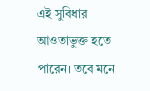এই সুবিধার আওতাভুক্ত হতে পারেন। তবে মনে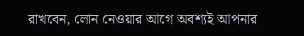রাখবেন, লোন নেওয়ার আগে অবশ্যই আপনার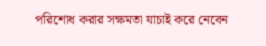পরিশোধ করার সক্ষমতা যাচাই করে নেবেন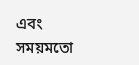এবং সময়মতো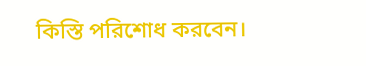কিস্তি পরিশোধ করবেন।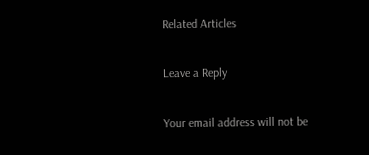Related Articles

Leave a Reply

Your email address will not be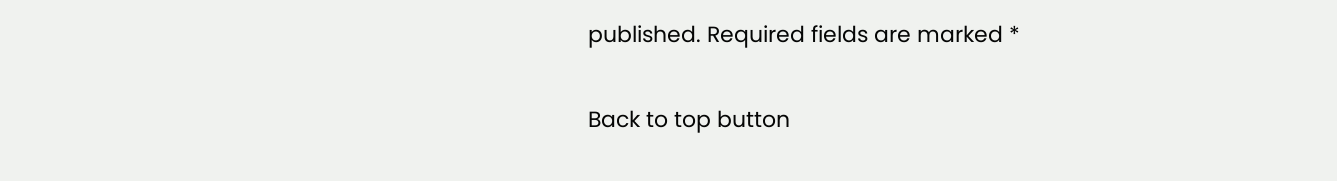published. Required fields are marked *

Back to top button